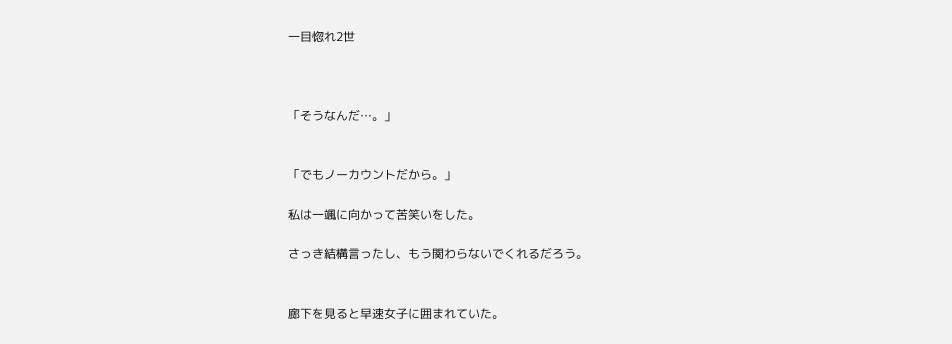一目惚れ2世



「そうなんだ…。」


「でもノーカウントだから。」

私は一颯に向かって苦笑いをした。

さっき結構言ったし、もう関わらないでくれるだろう。


廊下を見ると早速女子に囲まれていた。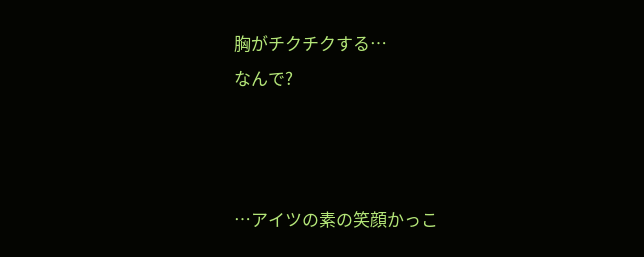胸がチクチクする…
なんで?



…アイツの素の笑顔かっこ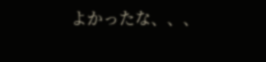よかったな、、、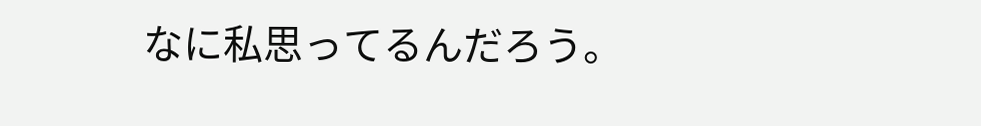なに私思ってるんだろう。